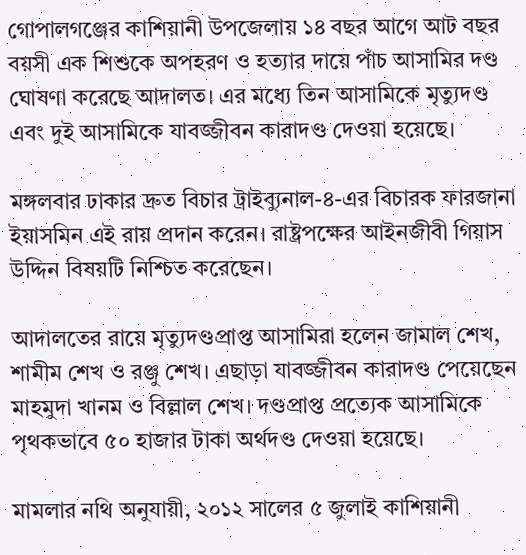গোপালগঞ্জের কাশিয়ানী উপজেলায় ১৪ বছর আগে আট বছর বয়সী এক শিশুকে অপহরণ ও হত্যার দায়ে পাঁচ আসামির দণ্ড ঘোষণা করেছে আদালত। এর মধ্যে তিন আসামিকে মৃত্যুদণ্ড এবং দুই আসামিকে যাবজ্জীবন কারাদণ্ড দেওয়া হয়েছে।

মঙ্গলবার ঢাকার দ্রুত বিচার ট্রাইব্যুনাল-৪-এর বিচারক ফারজানা ইয়াসমিন এই রায় প্রদান করেন। রাষ্ট্রপক্ষের আইনজীবী গিয়াস উদ্দিন বিষয়টি নিশ্চিত করেছেন।

আদালতের রায়ে মৃত্যুদণ্ডপ্রাপ্ত আসামিরা হলেন জামাল শেখ, শামীম শেখ ও রঞ্জু শেখ। এছাড়া যাবজ্জীবন কারাদণ্ড পেয়েছেন মাহমুদা খানম ও বিল্লাল শেখ। দণ্ডপ্রাপ্ত প্রত্যেক আসামিকে পৃথকভাবে ৫০ হাজার টাকা অর্থদণ্ড দেওয়া হয়েছে।

মামলার নথি অনুযায়ী, ২০১২ সালের ৫ জুলাই কাশিয়ানী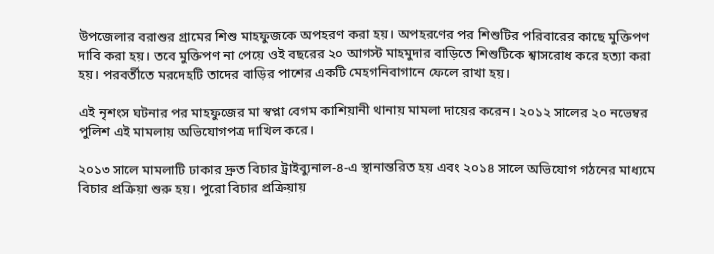উপজেলার বরাশুর গ্রামের শিশু মাহফুজকে অপহরণ করা হয়। অপহরণের পর শিশুটির পরিবারের কাছে মুক্তিপণ দাবি করা হয়। তবে মুক্তিপণ না পেয়ে ওই বছরের ২০ আগস্ট মাহমুদার বাড়িতে শিশুটিকে শ্বাসরোধ করে হত্যা করা হয়। পরবর্তীতে মরদেহটি তাদের বাড়ির পাশের একটি মেহগনিবাগানে ফেলে রাখা হয়।

এই নৃশংস ঘটনার পর মাহফুজের মা স্বপ্না বেগম কাশিয়ানী থানায় মামলা দায়ের করেন। ২০১২ সালের ২০ নভেম্বর পুলিশ এই মামলায় অভিযোগপত্র দাখিল করে।

২০১৩ সালে মামলাটি ঢাকার দ্রুত বিচার ট্রাইব্যুনাল-৪-এ স্থানান্তরিত হয় এবং ২০১৪ সালে অভিযোগ গঠনের মাধ্যমে বিচার প্রক্রিয়া শুরু হয়। পুরো বিচার প্রক্রিয়ায়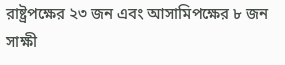রাষ্ট্রপক্ষের ২৩ জন এবং আসামিপক্ষের ৮ জন সাক্ষী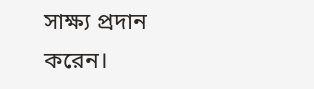সাক্ষ্য প্রদান করেন।